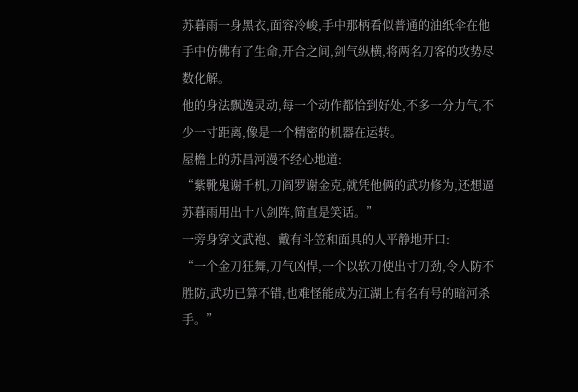苏暮雨一身黑衣,面容冷峻,手中那柄看似普通的油纸伞在他手中仿佛有了生命,开合之间,剑气纵横,将两名刀客的攻势尽数化解。
他的身法飘逸灵动,每一个动作都恰到好处,不多一分力气,不少一寸距离,像是一个精密的机器在运转。
屋檐上的苏昌河漫不经心地道:
“紫靴鬼谢千机,刀阎罗谢金克,就凭他俩的武功修为,还想逼苏暮雨用出十八剑阵,简直是笑话。”
一旁身穿文武袍、戴有斗笠和面具的人平静地开口:
“一个金刀狂舞,刀气凶悍,一个以软刀使出寸刀劲,令人防不胜防,武功已算不错,也难怪能成为江湖上有名有号的暗河杀手。”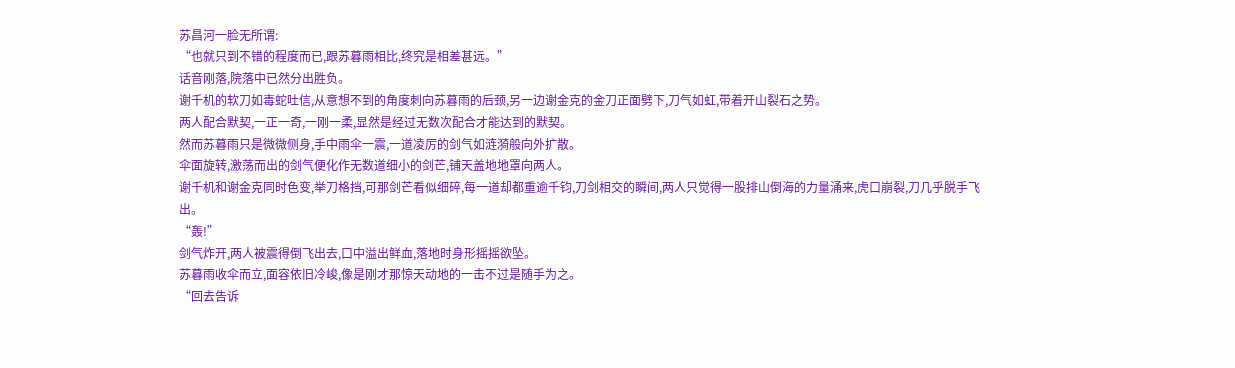苏昌河一脸无所谓:
“也就只到不错的程度而已,跟苏暮雨相比,终究是相差甚远。”
话音刚落,院落中已然分出胜负。
谢千机的软刀如毒蛇吐信,从意想不到的角度刺向苏暮雨的后颈,另一边谢金克的金刀正面劈下,刀气如虹,带着开山裂石之势。
两人配合默契,一正一奇,一刚一柔,显然是经过无数次配合才能达到的默契。
然而苏暮雨只是微微侧身,手中雨伞一震,一道凌厉的剑气如涟漪般向外扩散。
伞面旋转,激荡而出的剑气便化作无数道细小的剑芒,铺天盖地地罩向两人。
谢千机和谢金克同时色变,举刀格挡,可那剑芒看似细碎,每一道却都重逾千钧,刀剑相交的瞬间,两人只觉得一股排山倒海的力量涌来,虎口崩裂,刀几乎脱手飞出。
“轰!”
剑气炸开,两人被震得倒飞出去,口中溢出鲜血,落地时身形摇摇欲坠。
苏暮雨收伞而立,面容依旧冷峻,像是刚才那惊天动地的一击不过是随手为之。
“回去告诉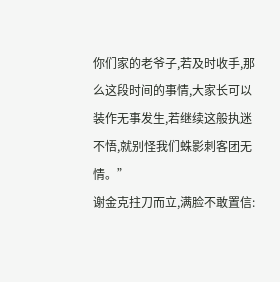你们家的老爷子,若及时收手,那么这段时间的事情,大家长可以装作无事发生,若继续这般执迷不悟,就别怪我们蛛影刺客团无情。”
谢金克拄刀而立,满脸不敢置信: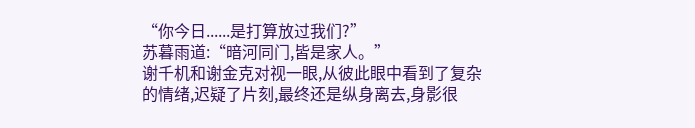“你今日......是打算放过我们?”
苏暮雨道:“暗河同门,皆是家人。”
谢千机和谢金克对视一眼,从彼此眼中看到了复杂的情绪,迟疑了片刻,最终还是纵身离去,身影很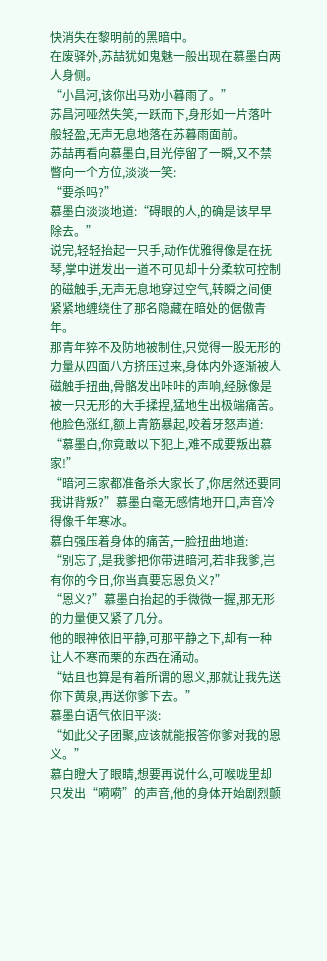快消失在黎明前的黑暗中。
在废驿外,苏喆犹如鬼魅一般出现在慕墨白两人身侧。
“小昌河,该你出马劝小暮雨了。”
苏昌河哑然失笑,一跃而下,身形如一片落叶般轻盈,无声无息地落在苏暮雨面前。
苏喆再看向慕墨白,目光停留了一瞬,又不禁瞥向一个方位,淡淡一笑:
“要杀吗?”
慕墨白淡淡地道:“碍眼的人,的确是该早早除去。”
说完,轻轻抬起一只手,动作优雅得像是在抚琴,掌中迸发出一道不可见却十分柔软可控制的磁触手,无声无息地穿过空气,转瞬之间便紧紧地缠绕住了那名隐藏在暗处的倨傲青年。
那青年猝不及防地被制住,只觉得一股无形的力量从四面八方挤压过来,身体内外逐渐被人磁触手扭曲,骨骼发出咔咔的声响,经脉像是被一只无形的大手揉捏,猛地生出极端痛苦。
他脸色涨红,额上青筋暴起,咬着牙怒声道:
“慕墨白,你竟敢以下犯上,难不成要叛出慕家!”
“暗河三家都准备杀大家长了,你居然还要同我讲背叛?”慕墨白毫无感情地开口,声音冷得像千年寒冰。
慕白强压着身体的痛苦,一脸扭曲地道:
“别忘了,是我爹把你带进暗河,若非我爹,岂有你的今日,你当真要忘恩负义?”
“恩义?”慕墨白抬起的手微微一握,那无形的力量便又紧了几分。
他的眼神依旧平静,可那平静之下,却有一种让人不寒而栗的东西在涌动。
“姑且也算是有着所谓的恩义,那就让我先送你下黄泉,再送你爹下去。”
慕墨白语气依旧平淡:
“如此父子团聚,应该就能报答你爹对我的恩义。”
慕白瞪大了眼睛,想要再说什么,可喉咙里却只发出“嗬嗬”的声音,他的身体开始剧烈颤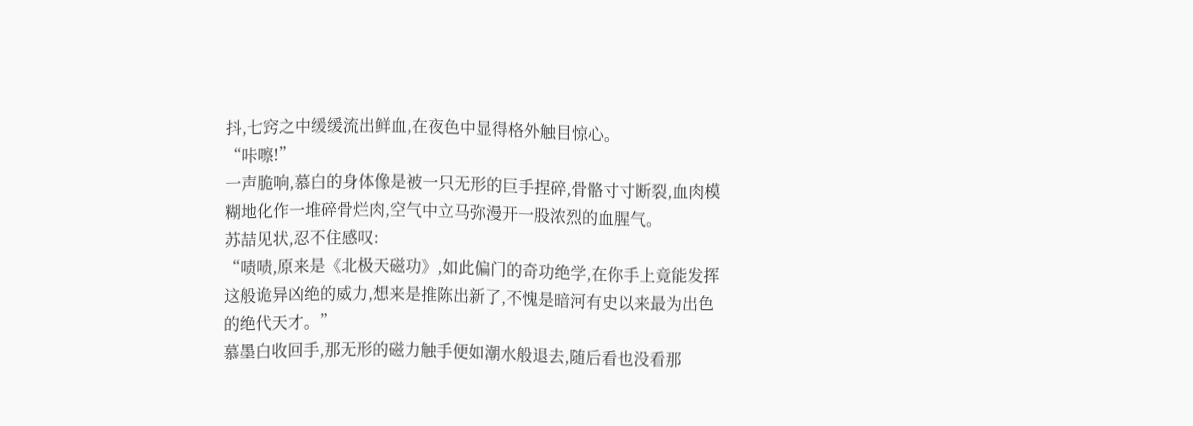抖,七窍之中缓缓流出鲜血,在夜色中显得格外触目惊心。
“咔嚓!”
一声脆响,慕白的身体像是被一只无形的巨手捏碎,骨骼寸寸断裂,血肉模糊地化作一堆碎骨烂肉,空气中立马弥漫开一股浓烈的血腥气。
苏喆见状,忍不住感叹:
“啧啧,原来是《北极天磁功》,如此偏门的奇功绝学,在你手上竟能发挥这般诡异凶绝的威力,想来是推陈出新了,不愧是暗河有史以来最为出色的绝代天才。”
慕墨白收回手,那无形的磁力触手便如潮水般退去,随后看也没看那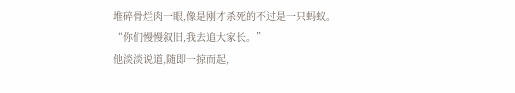堆碎骨烂肉一眼,像是刚才杀死的不过是一只蚂蚁。
“你们慢慢叙旧,我去追大家长。”
他淡淡说道,随即一掠而起,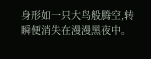身形如一只大鸟般腾空,转瞬便消失在漫漫黑夜中。